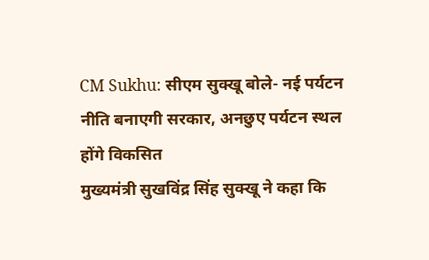CM Sukhu: सीएम सुक्खू बोले- नई पर्यटन नीति बनाएगी सरकार, अनछुए पर्यटन स्थल होंगे विकसित
मुख्यमंत्री सुखविंद्र सिंह सुक्खू ने कहा कि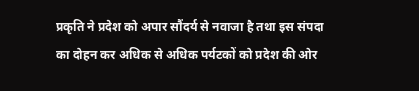प्रकृति ने प्रदेश को अपार सौंदर्य से नवाजा है तथा इस संपदा का दोहन कर अधिक से अधिक पर्यटकों को प्रदेश की ओर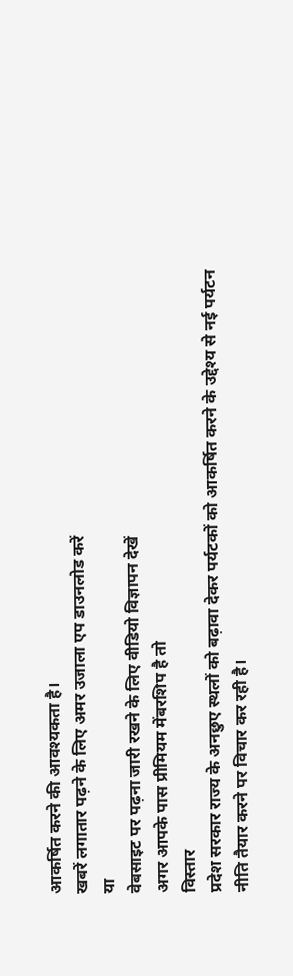आकर्षित करने की आवश्यकता है।
खबरें लगातार पढ़ने के लिए अमर उजाला एप डाउनलोड करें
या
वेबसाइट पर पढ़ना जारी रखने के लिए वीडियो विज्ञापन देखें
अगर आपके पास प्रीमियम मेंबरशिप है तो
विस्तार
प्रदेश सरकार राज्य के अनछुए स्थलों को बढ़ावा देकर पर्यटकों को आकर्षित करने के उद्देश्य से नई पर्यटन नीति तैयार करने पर विचार कर रही है।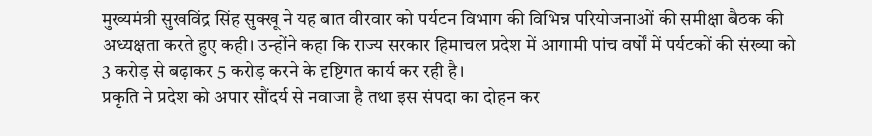मुख्यमंत्री सुखविंद्र सिंह सुक्खू ने यह बात वीरवार को पर्यटन विभाग की विभिन्न परियोजनाओं की समीक्षा बैठक की अध्यक्षता करते हुए कही। उन्होंने कहा कि राज्य सरकार हिमाचल प्रदेश में आगामी पांच वर्षों में पर्यटकों की संख्या को 3 करोड़ से बढ़ाकर 5 करोड़ करने के दृष्टिगत कार्य कर रही है।
प्रकृति ने प्रदेश को अपार सौंदर्य से नवाजा है तथा इस संपदा का दोहन कर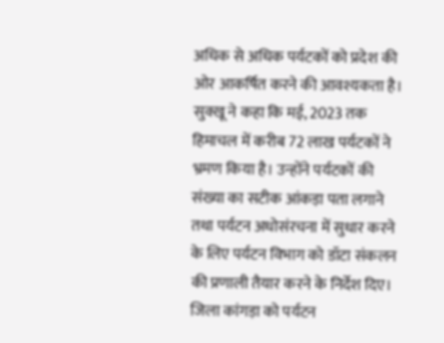अधिक से अधिक पर्यटकों को प्रदेश की ओर आकर्षित करने की आवश्यकता है। सुक्खू ने कहा कि मई, 2023 तक हिमाचल में करीब 72 लाख पर्यटकों ने भ्रमण किया है। उन्होंने पर्यटकों की संख्या का सटीक आंकड़ा पता लगाने तथा पर्यटन अधोसंरचना में सुधार करने के लिए पर्यटन विभाग को डॉटा संकलन की प्रणाली तैयार करने के निर्देश दिए।
जिला कांगड़ा को पर्यटन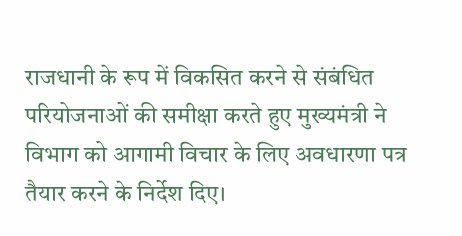राजधानी के रूप में विकसित करने से संबंधित परियोजनाओं की समीक्षा करते हुए मुख्यमंत्री ने विभाग को आगामी विचार के लिए अवधारणा पत्र तैयार करने के निर्देश दिए।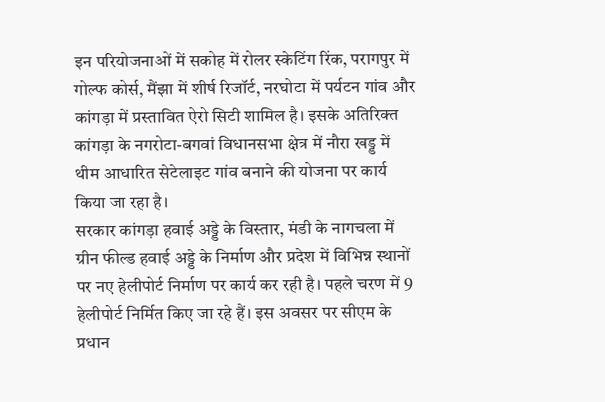इन परियोजनाओं में सकोह में रोलर स्केटिंग रिंक, परागपुर में गोल्फ कोर्स, मैंझा में शीर्ष रिजॉर्ट, नरघोटा में पर्यटन गांव और कांगड़ा में प्रस्तावित ऐरो सिटी शामिल है। इसके अतिरिक्त कांगड़ा के नगरोटा-बगवां विधानसभा क्षेत्र में नौरा खड्ड में थीम आधारित सेटेलाइट गांव बनाने की योजना पर कार्य किया जा रहा है।
सरकार कांगड़ा हवाई अड्डे के विस्तार, मंडी के नागचला में ग्रीन फील्ड हवाई अड्डे के निर्माण और प्रदेश में विभिन्न स्थानों पर नए हेलीपोर्ट निर्माण पर कार्य कर रही है। पहले चरण में 9 हेलीपोर्ट निर्मित किए जा रहे हैं। इस अवसर पर सीएम के प्रधान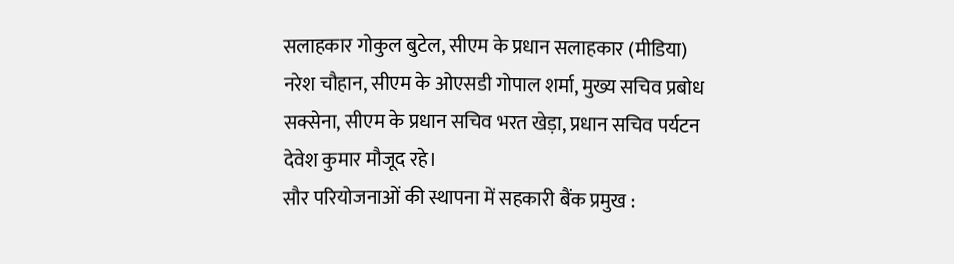सलाहकार गोकुल बुटेल, सीएम के प्रधान सलाहकार (मीडिया) नरेश चौहान, सीएम के ओएसडी गोपाल शर्मा, मुख्य सचिव प्रबोध सक्सेना, सीएम के प्रधान सचिव भरत खेड़ा, प्रधान सचिव पर्यटन देवेश कुमार मौजूद रहे।
सौर परियोजनाओं की स्थापना में सहकारी बैंक प्रमुख :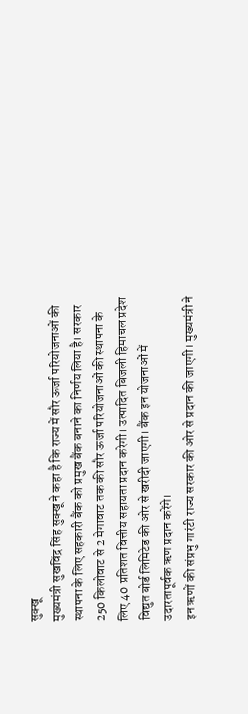सुक्खू
मुख्यमंत्री सुखविंद्र सिंह सुक्खू ने कहा है कि राज्य में सौर ऊर्जा परियोजनाओं की स्थापना के लिए सहकारी बैंक को प्रमुख बैंक बनाने का निर्णय लिया है। सरकार 250 किलोवाट से 2 मेगावाट तक की सौर ऊर्जा परियोजनाओं की स्थापना के लिए 40 प्रतिशत वित्तीय सहायता प्रदान करेगी। उत्पादित बिजली हिमाचल प्रदेश विद्युत बोर्ड लिमिटेड की ओर से खरीदी जाएगी। बैंक इन योजनाओं में उदारतापूर्वक ऋण प्रदान करेंगे।
इन ऋणों की संप्रभु गारंटी राज्य सरकार की ओर से प्रदान की जाएगी। मुख्यमंत्री ने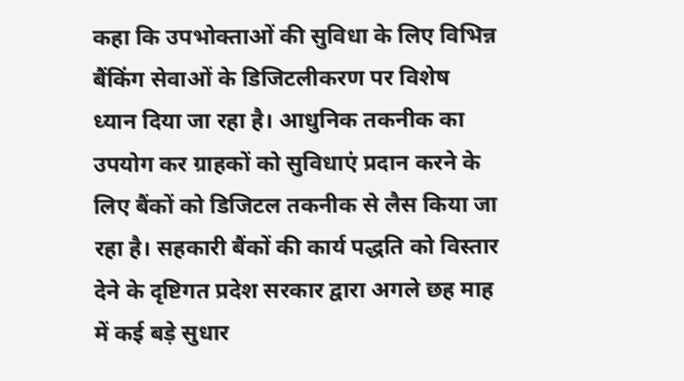कहा कि उपभोक्ताओं की सुविधा के लिए विभिन्न बैंकिंग सेवाओं के डिजिटलीकरण पर विशेष ध्यान दिया जा रहा है। आधुनिक तकनीक का उपयोग कर ग्राहकों को सुविधाएं प्रदान करने के लिए बैंकों को डिजिटल तकनीक से लैस किया जा रहा है। सहकारी बैंकों की कार्य पद्धति को विस्तार देने के दृष्टिगत प्रदेश सरकार द्वारा अगले छह माह में कई बड़े सुधार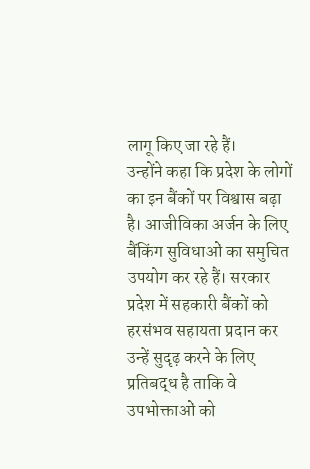लागू किए जा रहे हैं।
उन्होंने कहा कि प्रदेश के लोगों का इन बैंकों पर विश्वास बढ़ा है। आजीविका अर्जन के लिए बैंकिंग सुविधाओं का समुचित उपयोग कर रहे हैं। सरकार प्रदेश में सहकारी बैंकों को हरसंभव सहायता प्रदान कर उन्हें सुदृढ़ करने के लिए प्रतिबद्ध है ताकि वे उपभोक्ताओं को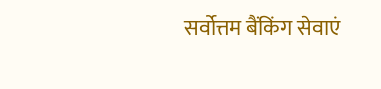सर्वोत्तम बैंकिंग सेवाएं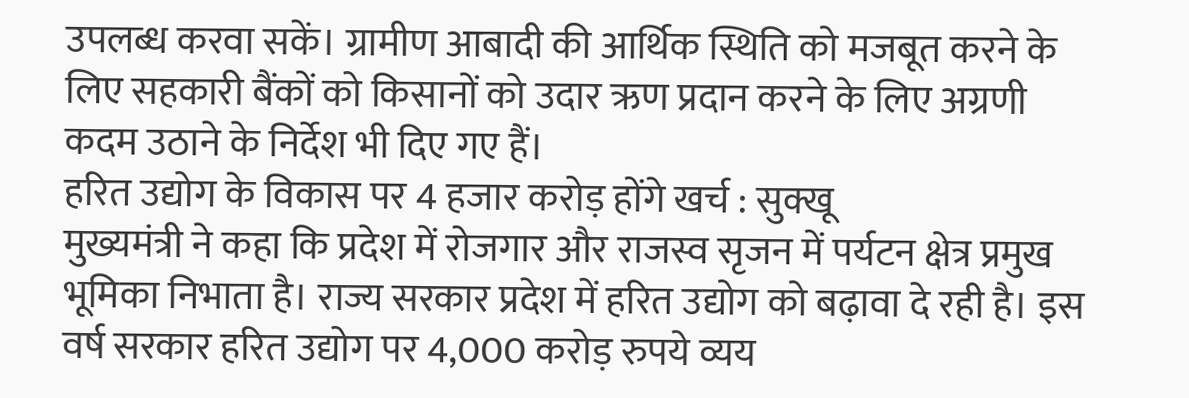उपलब्ध करवा सकें। ग्रामीण आबादी की आर्थिक स्थिति को मजबूत करने के लिए सहकारी बैंकों को किसानों को उदार ऋण प्रदान करने के लिए अग्रणी कदम उठाने के निर्देश भी दिए गए हैं।
हरित उद्योग के विकास पर 4 हजार करोड़ होंगे खर्च : सुक्खू
मुख्यमंत्री ने कहा कि प्रदेश में रोजगार और राजस्व सृजन में पर्यटन क्षेत्र प्रमुख भूमिका निभाता है। राज्य सरकार प्रदेश में हरित उद्योग को बढ़ावा दे रही है। इस वर्ष सरकार हरित उद्योग पर 4,000 करोड़ रुपये व्यय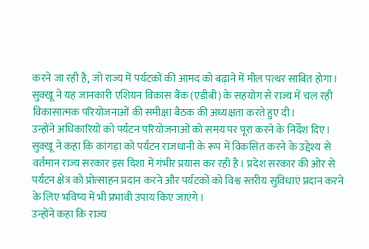करने जा रही है, जो राज्य में पर्यटकों की आमद को बढ़ाने में मील पत्थर साबित होगा। सुक्खू ने यह जानकारी एशियन विकास बैंक (एडीबी) के सहयोग से राज्य में चल रही विकासात्मक परियोजनाओं की समीक्षा बैठक की अध्यक्षता करते हुए दी।
उन्होंने अधिकारियों को पर्यटन परियोजनाओं को समय पर पूरा करने के निर्देश दिए। सुक्खू ने कहा कि कांगड़ा को पर्यटन राजधानी के रूप में विकसित करने के उद्देश्य से वर्तमान राज्य सरकार इस दिशा में गंभीर प्रयास कर रही है। प्रदेश सरकार की ओर से पर्यटन क्षेत्र को प्रोत्साहन प्रदान करने और पर्यटकों को विश्व स्तरीय सुविधाएं प्रदान करने के लिए भविष्य में भी प्रभावी उपाय किए जाएंगे।
उन्होंने कहा कि राज्य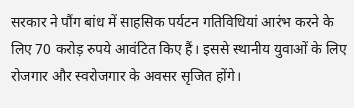सरकार ने पौंग बांध में साहसिक पर्यटन गतिविधियां आरंभ करने के लिए 70 करोड़ रुपये आवंटित किए हैं। इससे स्थानीय युवाओं के लिए रोजगार और स्वरोजगार के अवसर सृजित होंगे।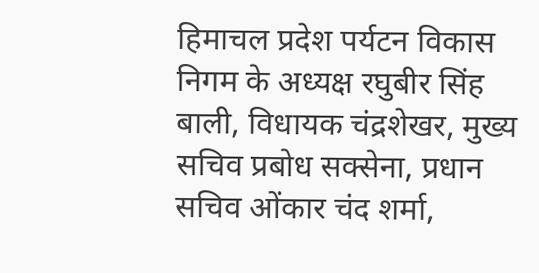हिमाचल प्रदेश पर्यटन विकास निगम के अध्यक्ष रघुबीर सिंह बाली, विधायक चंद्रशेखर, मुख्य सचिव प्रबोध सक्सेना, प्रधान सचिव ओंकार चंद शर्मा,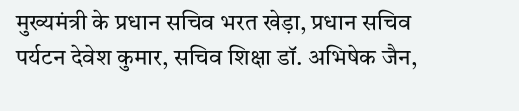मुख्यमंत्री के प्रधान सचिव भरत खेड़ा, प्रधान सचिव पर्यटन देवेश कुमार, सचिव शिक्षा डॉ. अभिषेक जैन,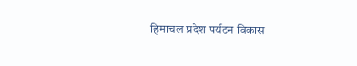हिमाचल प्रदेश पर्यटन विकास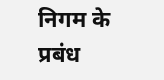निगम के प्रबंध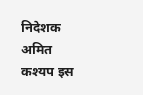निदेशक अमित कश्यप इस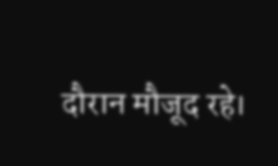दौरान मौजूद रहे।